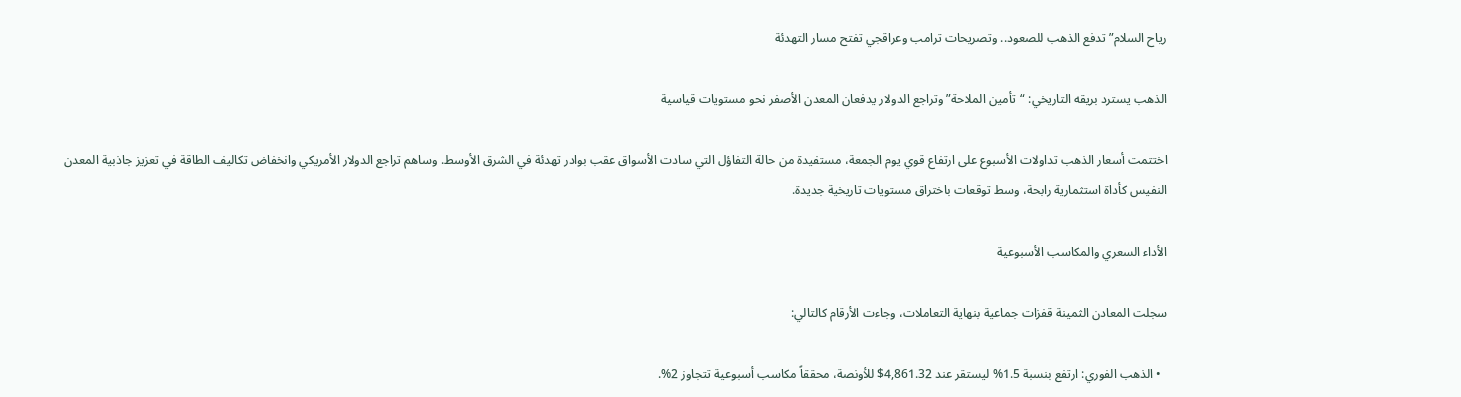رياح السلام” تدفع الذهب للصعود.. وتصريحات ترامب وعراقجي تفتح مسار التهدئة

الذهب يسترد بريقه التاريخي: “تأمين الملاحة” وتراجع الدولار يدفعان المعدن الأصفر نحو مستويات قياسية

اختتمت أسعار الذهب تداولات الأسبوع على ارتفاع قوي يوم الجمعة، مستفيدة من حالة التفاؤل التي سادت الأسواق عقب بوادر تهدئة في الشرق الأوسط. وساهم تراجع الدولار الأمريكي وانخفاض تكاليف الطاقة في تعزيز جاذبية المعدن النفيس كأداة استثمارية رابحة، وسط توقعات باختراق مستويات تاريخية جديدة.

الأداء السعري والمكاسب الأسبوعية

سجلت المعادن الثمينة قفزات جماعية بنهاية التعاملات، وجاءت الأرقام كالتالي:

  • الذهب الفوري: ارتفع بنسبة 1.5% ليستقر عند 4,861.32$ للأونصة، محققاً مكاسب أسبوعية تتجاوز 2%.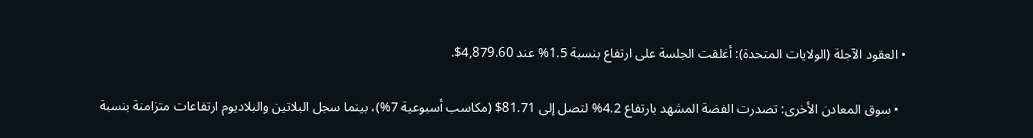• العقود الآجلة (الولايات المتحدة): أغلقت الجلسة على ارتفاع بنسبة 1.5% عند 4,879.60$.

  • سوق المعادن الأخرى: تصدرت الفضة المشهد بارتفاع 4.2% لتصل إلى 81.71$ (مكاسب أسبوعية 7%)، بينما سجل البلاتين والبلاديوم ارتفاعات متزامنة بنسبة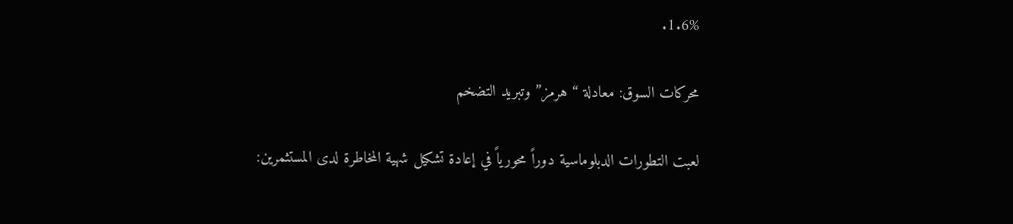1.6%.

محركات السوق: معادلة “هرمز” وتبريد التضخم

لعبت التطورات الدبلوماسية دوراً محورياً في إعادة تشكيل شهية المخاطرة لدى المستثمرين: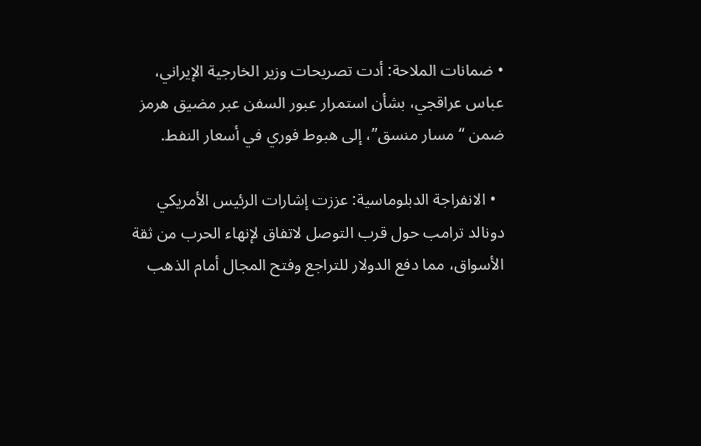• ضمانات الملاحة: أدت تصريحات وزير الخارجية الإيراني، عباس عراقجي، بشأن استمرار عبور السفن عبر مضيق هرمز ضمن “مسار منسق”، إلى هبوط فوري في أسعار النفط.

  • الانفراجة الدبلوماسية: عززت إشارات الرئيس الأمريكي دونالد ترامب حول قرب التوصل لاتفاق لإنهاء الحرب من ثقة الأسواق، مما دفع الدولار للتراجع وفتح المجال أمام الذهب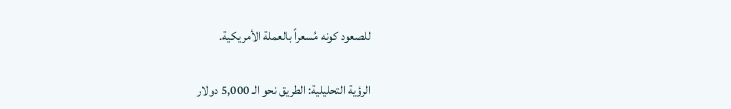للصعود كونه مُسعراً بالعملة الأمريكية.

الرؤية التحليلية: الطريق نحو الـ 5,000 دولار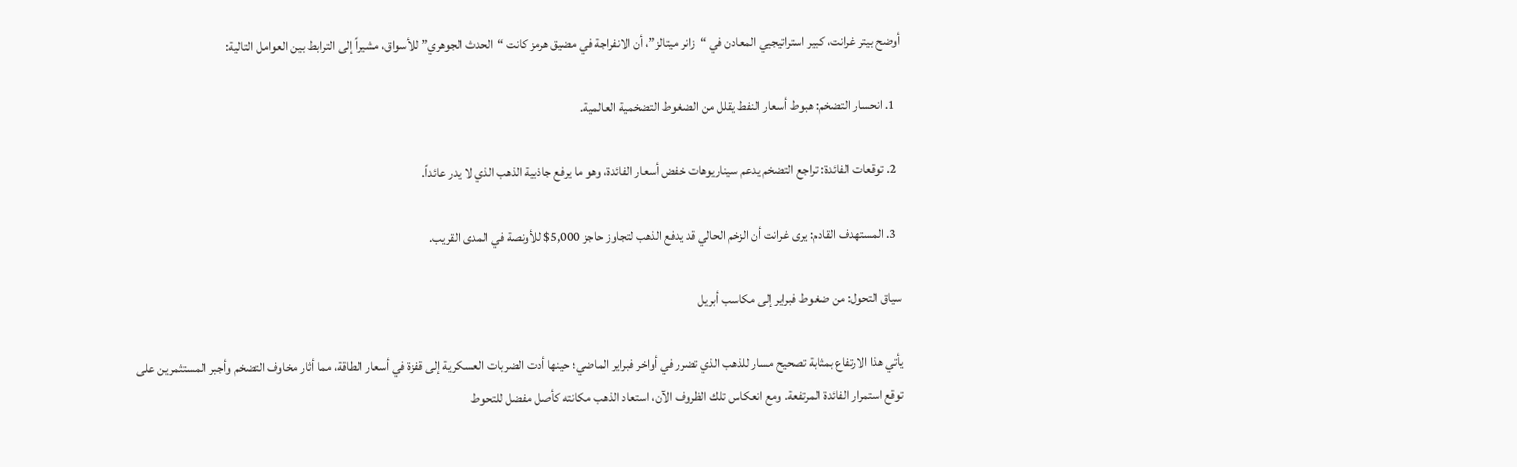أوضح بيتر غرانت، كبير استراتيجيي المعادن في “زانر ميتالز”، أن الانفراجة في مضيق هرمز كانت “الحدث الجوهري” للأسواق، مشيراً إلى الترابط بين العوامل التالية:

  1. انحسار التضخم: هبوط أسعار النفط يقلل من الضغوط التضخمية العالمية.

  2. توقعات الفائدة: تراجع التضخم يدعم سيناريوهات خفض أسعار الفائدة، وهو ما يرفع جاذبية الذهب الذي لا يدر عائداً.

  3. المستهدف القادم: يرى غرانت أن الزخم الحالي قد يدفع الذهب لتجاوز حاجز 5,000$ للأونصة في المدى القريب.

سياق التحول: من ضغوط فبراير إلى مكاسب أبريل

يأتي هذا الارتفاع بمثابة تصحيح مسار للذهب الذي تضرر في أواخر فبراير الماضي؛ حينها أدت الضربات العسكرية إلى قفزة في أسعار الطاقة، مما أثار مخاوف التضخم وأجبر المستثمرين على توقع استمرار الفائدة المرتفعة. ومع انعكاس تلك الظروف الآن، استعاد الذهب مكانته كأصل مفضل للتحوط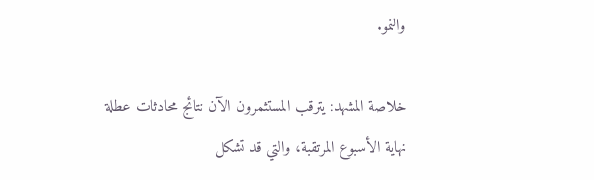والنمو.

خلاصة المشهد: يترقب المستثمرون الآن نتائج محادثات عطلة نهاية الأسبوع المرتقبة، والتي قد تشكل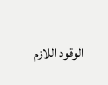الوقود اللازم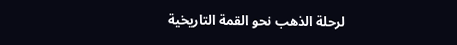لرحلة الذهب نحو القمة التاريخية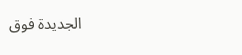الجديدة فوق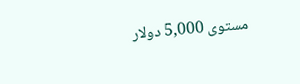مستوى 5,000 دولار